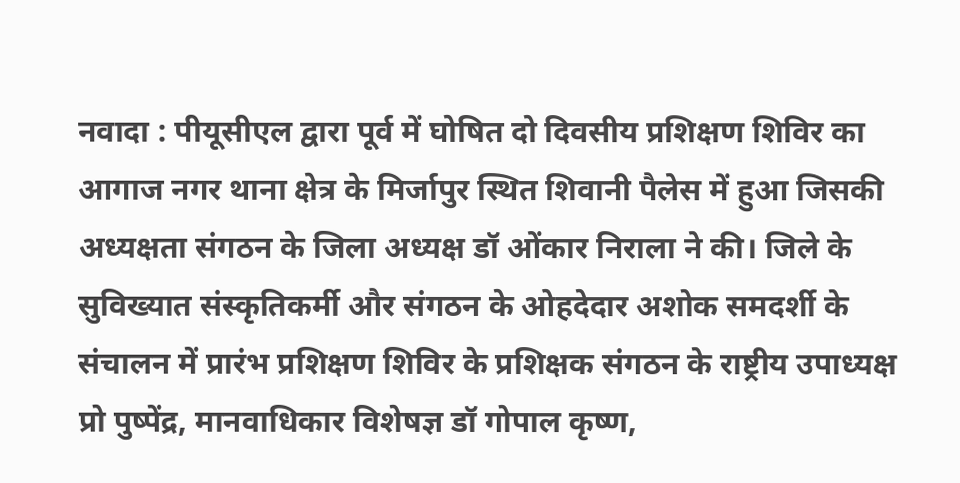नवादा : पीयूसीएल द्वारा पूर्व में घोषित दो दिवसीय प्रशिक्षण शिविर का आगाज नगर थाना क्षेत्र के मिर्जापुर स्थित शिवानी पैलेस में हुआ जिसकी अध्यक्षता संगठन के जिला अध्यक्ष डॉ ओंकार निराला ने की। जिले के सुविख्यात संस्कृतिकर्मी और संगठन के ओहदेदार अशोक समदर्शी के संचालन में प्रारंभ प्रशिक्षण शिविर के प्रशिक्षक संगठन के राष्ट्रीय उपाध्यक्ष प्रो पुष्पेंद्र, मानवाधिकार विशेषज्ञ डॉ गोपाल कृष्ण,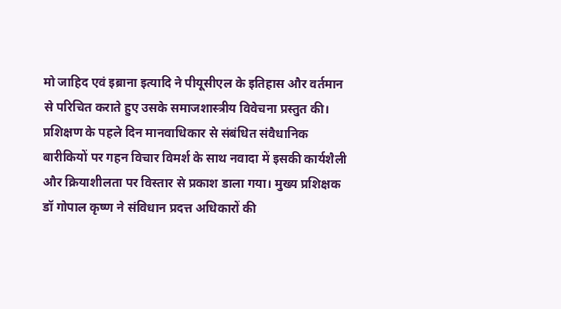मो जाहिद एवं इब्राना इत्यादि ने पीयूसीएल के इतिहास और वर्तमान से परिचित कराते हुए उसके समाजशास्त्रीय विवेचना प्रस्तुत की।
प्रशिक्षण के पहले दिन मानवाधिकार से संबंधित संवैधानिक बारीकियों पर गहन विचार विमर्श के साथ नवादा में इसकी कार्यशैली और क्रियाशीलता पर विस्तार से प्रकाश डाला गया। मुख्य प्रशिक्षक डॉ गोपाल कृष्ण ने संविधान प्रदत्त अधिकारों की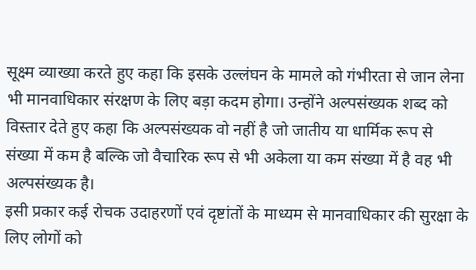सूक्ष्म व्याख्या करते हुए कहा कि इसके उल्लंघन के मामले को गंभीरता से जान लेना भी मानवाधिकार संरक्षण के लिए बड़ा कदम होगा। उन्होंने अल्पसंख्यक शब्द को विस्तार देते हुए कहा कि अल्पसंख्यक वो नहीं है जो जातीय या धार्मिक रूप से संख्या में कम है बल्कि जो वैचारिक रूप से भी अकेला या कम संख्या में है वह भी अल्पसंख्यक है।
इसी प्रकार कई रोचक उदाहरणों एवं दृष्टांतों के माध्यम से मानवाधिकार की सुरक्षा के लिए लोगों को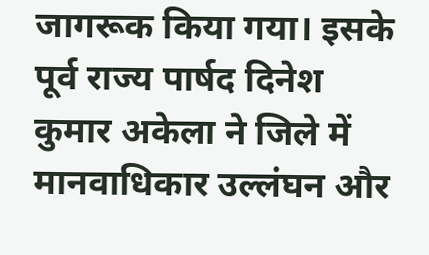जागरूक किया गया। इसके पूर्व राज्य पार्षद दिनेश कुमार अकेला ने जिले में मानवाधिकार उल्लंघन और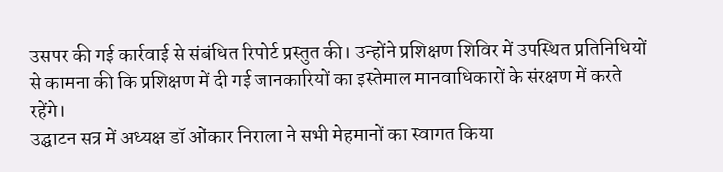उसपर की गई कार्रवाई से संबंधित रिपोर्ट प्रस्तुत की। उन्होंने प्रशिक्षण शिविर में उपस्थित प्रतिनिधियों से कामना की कि प्रशिक्षण में दी गई जानकारियों का इस्तेमाल मानवाधिकारों के संरक्षण में करते रहेंगे।
उद्घाटन सत्र में अध्यक्ष डॉ ओंकार निराला ने सभी मेहमानों का स्वागत किया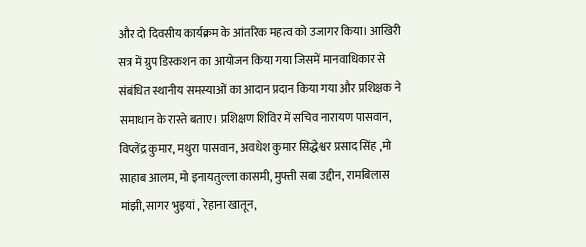और दो दिवसीय कार्यक्रम के आंतरिक महत्व को उजागर किया। आखिरी सत्र में ग्रुप डिस्कशन का आयोजन किया गया जिसमें मानवाधिकार से संबंधित स्थानीय समस्याओं का आदान प्रदान किया गया और प्रशिक्षक ने समाधान के रास्ते बताए। प्रशिक्षण शिविर में सचिव नारायण पासवान, विप्लेंद्र कुमार, मथुरा पासवान, अवधेश कुमार सिद्धेश्वर प्रसाद सिंह ,मो साहाब आलम, मो इनायतुल्ला कासमी, मुफ्ती सबा उद्दीन, रामबिलास मांझी, सागर भुइयां , रेहाना खातून,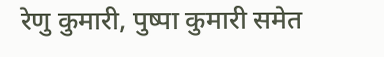रेणु कुमारी, पुष्पा कुमारी समेत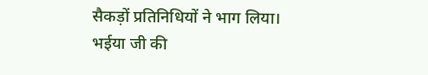सैकड़ों प्रतिनिधियों ने भाग लिया।
भईया जी की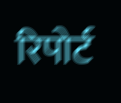रिपोर्ट